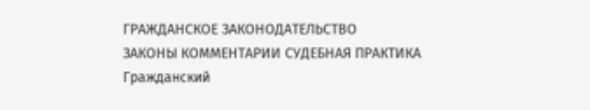ГРАЖДАНСКОЕ ЗАКОНОДАТЕЛЬСТВО
ЗАКОНЫ КОММЕНТАРИИ СУДЕБНАЯ ПРАКТИКА
Гражданский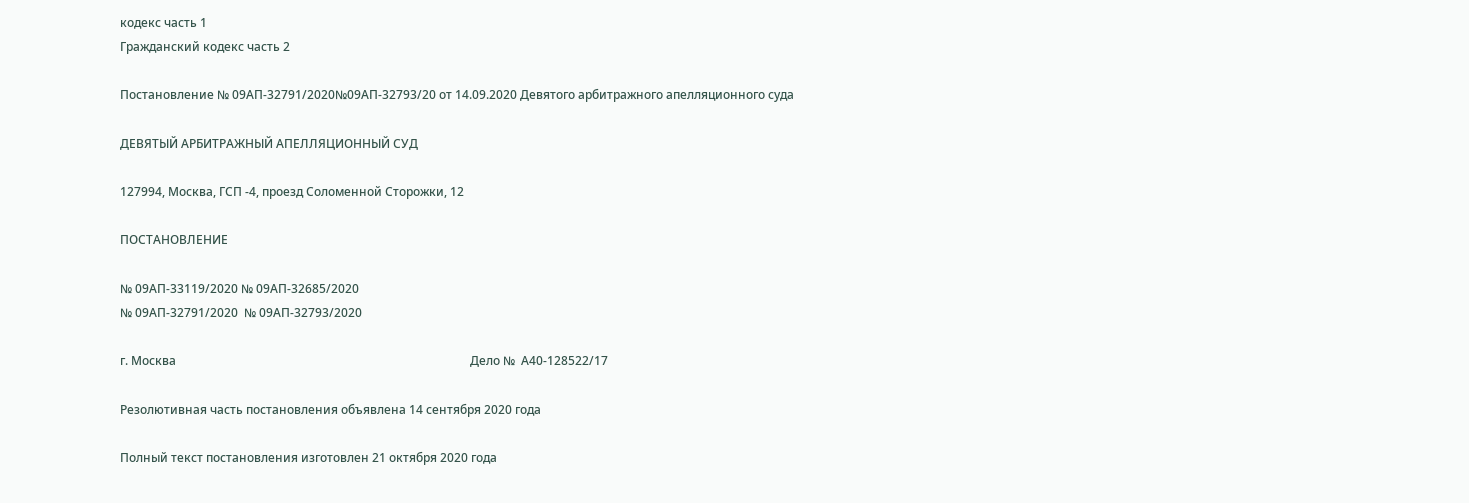кодекс часть 1
Гражданский кодекс часть 2

Постановление № 09АП-32791/2020№09АП-32793/20 от 14.09.2020 Девятого арбитражного апелляционного суда

ДЕВЯТЫЙ АРБИТРАЖНЫЙ АПЕЛЛЯЦИОННЫЙ СУД

127994, Москва, ГСП -4, проезд Соломенной Сторожки, 12

ПОСТАНОВЛЕНИЕ

№ 09АП-33119/2020 № 09АП-32685/2020
№ 09АП-32791/2020  № 09АП-32793/2020

г. Москва                                                                                                  Дело №  А40-128522/17

Резолютивная часть постановления объявлена 14 сентября 2020 года

Полный текст постановления изготовлен 21 октября 2020 года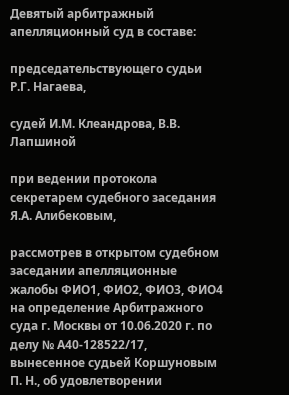Девятый арбитражный апелляционный суд в составе:

председательствующего судьи Р.Г. Нагаева,

судей И.М. Клеандрова, В.В. Лапшиной

при ведении протокола секретарем судебного заседания Я.А. Алибековым,

рассмотрев в открытом судебном заседании апелляционные жалобы ФИО1, ФИО2, ФИО3, ФИО4 на определение Арбитражного суда г. Москвы от 10.06.2020 г. по делу № А40-128522/17, вынесенное судьей Коршуновым П. Н., об удовлетворении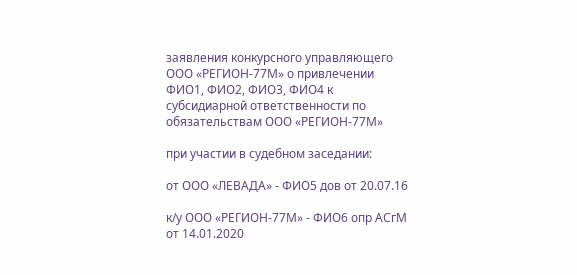заявления конкурсного управляющего ООО «РЕГИОН-77М» о привлечении ФИО1, ФИО2, ФИО3, ФИО4 к субсидиарной ответственности по обязательствам ООО «РЕГИОН-77М»

при участии в судебном заседании:

от ООО «ЛЕВАДА» - ФИО5 дов от 20.07.16

к/у ООО «РЕГИОН-77М» - ФИО6 опр АСгМ от 14.01.2020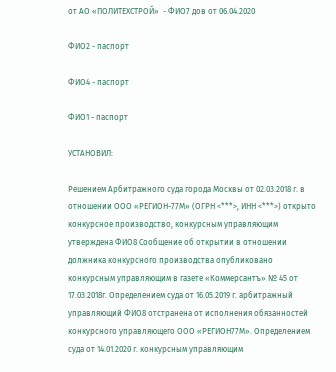от АО «ПОЛИТЕХСТРОЙ»  - ФИО7 дов от 06.04.2020

ФИО2 - паспорт

ФИО4 - паспорт

ФИО1 - паспорт

УСТАНОВИЛ:

Решением Арбитражного суда города Москвы от 02.03.2018 г. в отношении ООО «РЕГИОН-77М» (ОГРН <***>, ИНН <***>) открыто конкурсное производство, конкурсным управляющим утверждена ФИО8 Сообщение об открытии в отношении должника конкурсного производства опубликовано конкурсным управляющим в газете «Коммерсантъ» № 45 от 17.03.2018г. Определением суда от 16.05.2019 г. арбитражный управляющий ФИО8 отстранена от исполнения обязанностей конкурсного управляющего ООО «РЕГИОН77М». Определением суда от 14.01.2020 г. конкурсным управляющим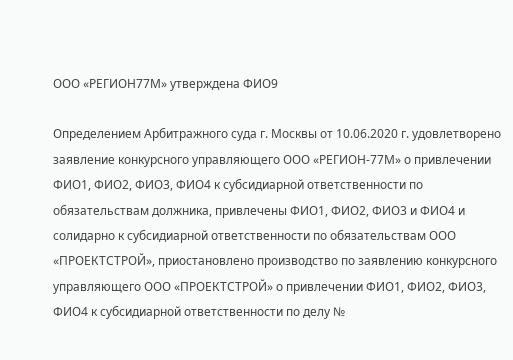ООО «РЕГИОН77М» утверждена ФИО9

Определением Арбитражного суда г. Москвы от 10.06.2020 г. удовлетворено заявление конкурсного управляющего ООО «РЕГИОН-77М» о привлечении ФИО1, ФИО2, ФИО3, ФИО4 к субсидиарной ответственности по обязательствам должника, привлечены ФИО1, ФИО2, ФИО3 и ФИО4 и солидарно к субсидиарной ответственности по обязательствам ООО «ПРОЕКТСТРОЙ», приостановлено производство по заявлению конкурсного управляющего ООО «ПРОЕКТСТРОЙ» о привлечении ФИО1, ФИО2, ФИО3, ФИО4 к субсидиарной ответственности по делу №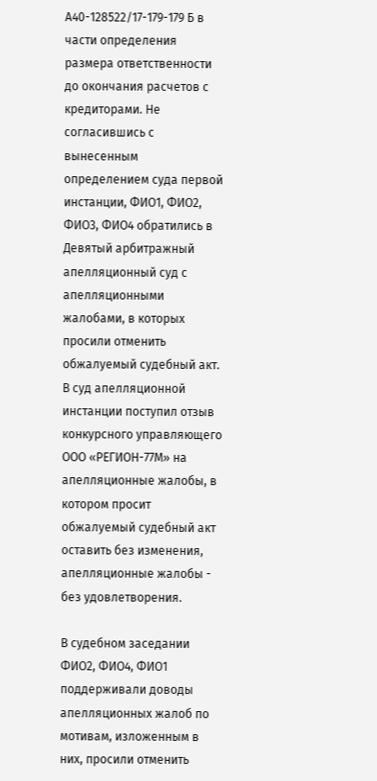А40-128522/17-179-179 Б в части определения размера ответственности до окончания расчетов с кредиторами. Не согласившись с вынесенным определением суда первой инстанции, ФИО1, ФИО2, ФИО3, ФИО4 обратились в Девятый арбитражный апелляционный суд с апелляционными жалобами, в которых просили отменить обжалуемый судебный акт. В суд апелляционной инстанции поступил отзыв конкурсного управляющего ООО «РЕГИОН-77М» на апелляционные жалобы, в котором просит обжалуемый судебный акт оставить без изменения, апелляционные жалобы - без удовлетворения.

В судебном заседании ФИО2, ФИО4, ФИО1 поддерживали доводы апелляционных жалоб по мотивам, изложенным в них, просили отменить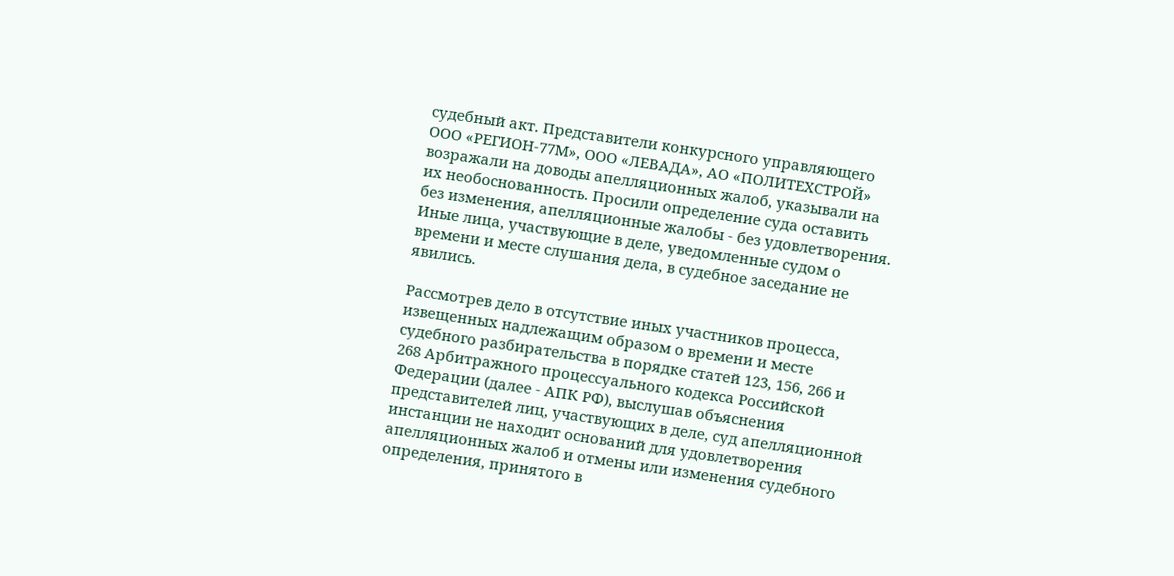судебный акт. Представители конкурсного управляющего ООО «РЕГИОН-77М», ООО «ЛЕВАДА», АО «ПОЛИТЕХСТРОЙ» возражали на доводы апелляционных жалоб, указывали на их необоснованность. Просили определение суда оставить без изменения, апелляционные жалобы - без удовлетворения. Иные лица, участвующие в деле, уведомленные судом о времени и месте слушания дела, в судебное заседание не явились.

Рассмотрев дело в отсутствие иных участников процесса, извещенных надлежащим образом о времени и месте судебного разбирательства в порядке статей 123, 156, 266 и 268 Арбитражного процессуального кодекса Российской Федерации (далее - АПК РФ), выслушав объяснения представителей лиц, участвующих в деле, суд апелляционной инстанции не находит оснований для удовлетворения апелляционных жалоб и отмены или изменения судебного определения, принятого в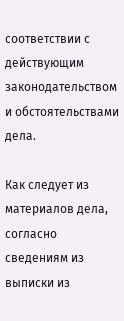соответствии с действующим законодательством и обстоятельствами дела.

Как следует из материалов дела, согласно сведениям из выписки из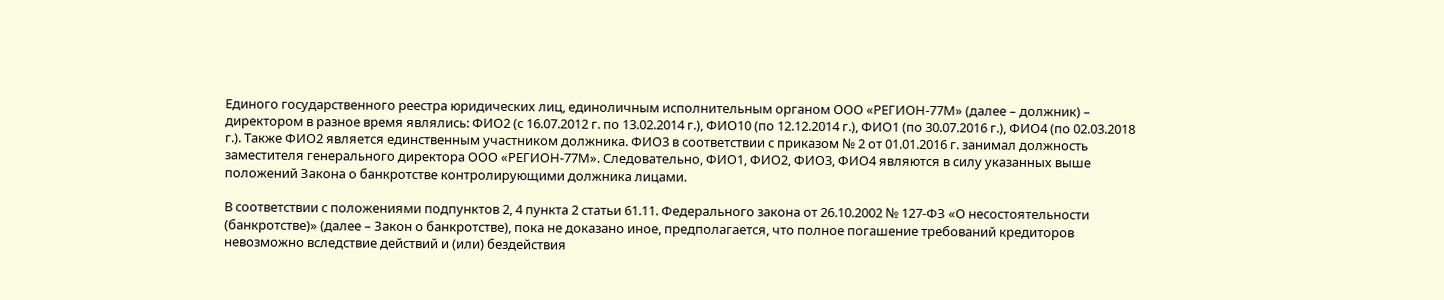Единого государственного реестра юридических лиц, единоличным исполнительным органом ООО «РЕГИОН-77М» (далее – должник) – директором в разное время являлись: ФИО2 (с 16.07.2012 г. по 13.02.2014 г.), ФИО10 (по 12.12.2014 г.), ФИО1 (по 30.07.2016 г.), ФИО4 (по 02.03.2018 г.). Также ФИО2 является единственным участником должника. ФИО3 в соответствии с приказом № 2 от 01.01.2016 г. занимал должность заместителя генерального директора ООО «РЕГИОН-77М». Следовательно, ФИО1, ФИО2, ФИО3, ФИО4 являются в силу указанных выше положений Закона о банкротстве контролирующими должника лицами.

В соответствии с положениями подпунктов 2, 4 пункта 2 статьи 61.11. Федерального закона от 26.10.2002 № 127-ФЗ «О несостоятельности (банкротстве)» (далее – Закон о банкротстве), пока не доказано иное, предполагается, что полное погашение требований кредиторов невозможно вследствие действий и (или) бездействия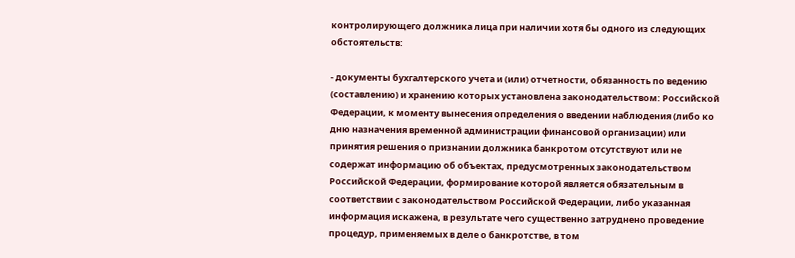контролирующего должника лица при наличии хотя бы одного из следующих обстоятельств:

- документы бухгалтерского учета и (или) отчетности, обязанность по ведению (составлению) и хранению которых установлена законодательством: Российской Федерации, к моменту вынесения определения о введении наблюдения (либо ко дню назначения временной администрации финансовой организации) или принятия решения о признании должника банкротом отсутствуют или не содержат информацию об объектах, предусмотренных законодательством Российской Федерации, формирование которой является обязательным в соответствии с законодательством Российской Федерации, либо указанная информация искажена, в результате чего существенно затруднено проведение процедур, применяемых в деле о банкротстве, в том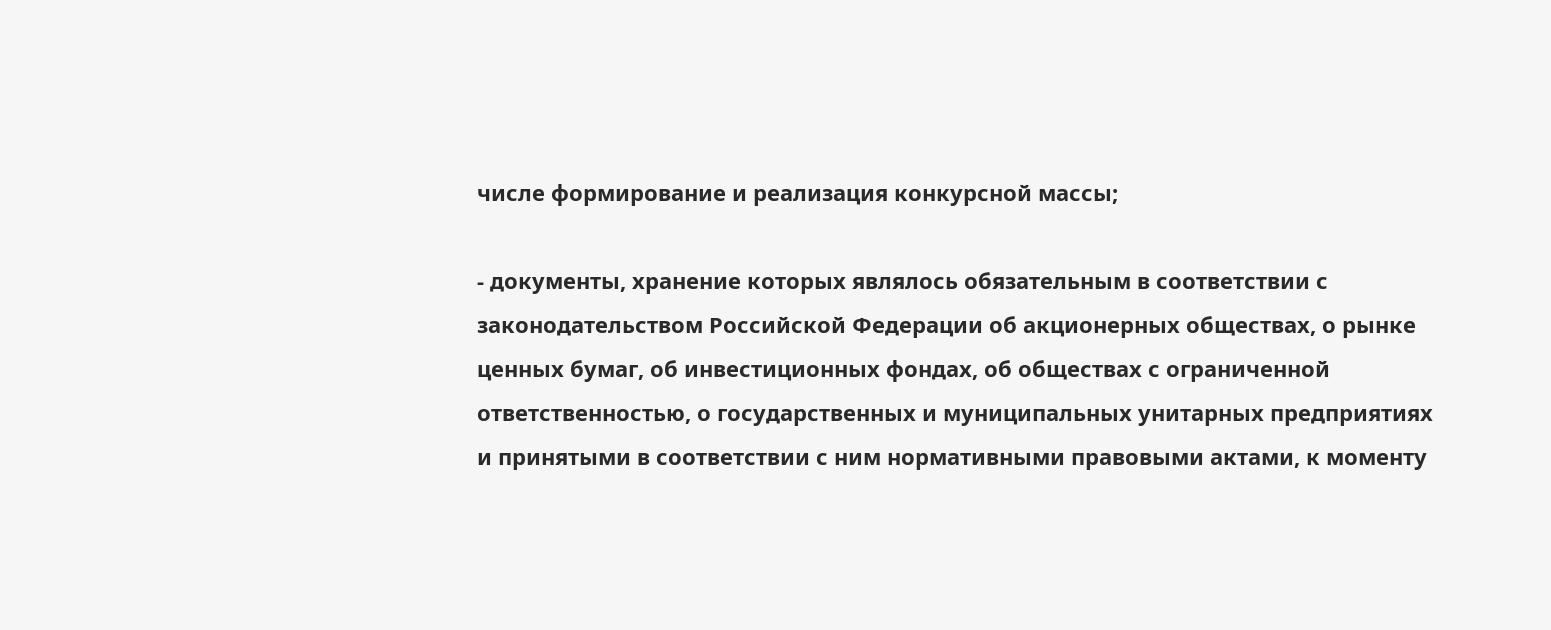числе формирование и реализация конкурсной массы;

- документы, хранение которых являлось обязательным в соответствии с законодательством Российской Федерации об акционерных обществах, о рынке ценных бумаг, об инвестиционных фондах, об обществах с ограниченной ответственностью, о государственных и муниципальных унитарных предприятиях и принятыми в соответствии с ним нормативными правовыми актами, к моменту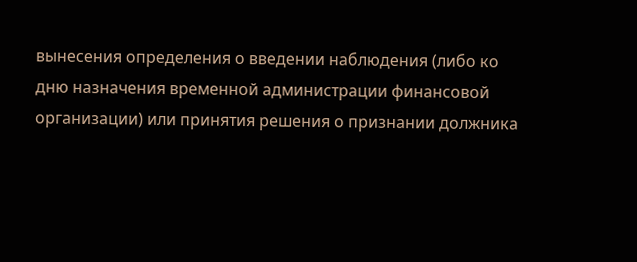вынесения определения о введении наблюдения (либо ко дню назначения временной администрации финансовой организации) или принятия решения о признании должника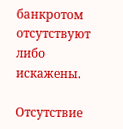банкротом отсутствуют либо искажены.

Отсутствие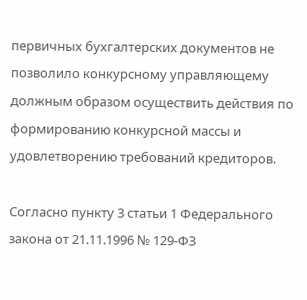первичных бухгалтерских документов не позволило конкурсному управляющему должным образом осуществить действия по формированию конкурсной массы и удовлетворению требований кредиторов.

Согласно пункту 3 статьи 1 Федерального закона от 21.11.1996 № 129-ФЗ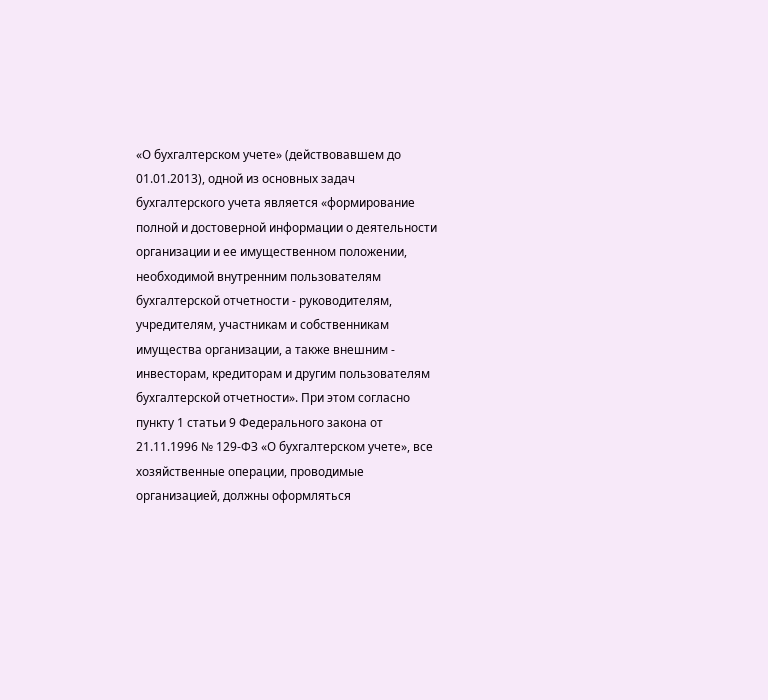«О бухгалтерском учете» (действовавшем до 01.01.2013), одной из основных задач бухгалтерского учета является «формирование полной и достоверной информации о деятельности организации и ее имущественном положении, необходимой внутренним пользователям бухгалтерской отчетности - руководителям, учредителям, участникам и собственникам имущества организации, а также внешним - инвесторам, кредиторам и другим пользователям бухгалтерской отчетности». При этом согласно пункту 1 статьи 9 Федерального закона от 21.11.1996 № 129-ФЗ «О бухгалтерском учете», все хозяйственные операции, проводимые организацией, должны оформляться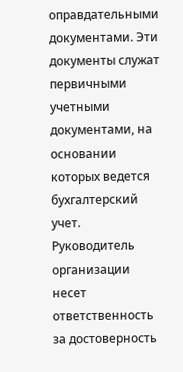оправдательными документами. Эти документы служат первичными учетными документами, на основании которых ведется бухгалтерский учет. Руководитель организации несет ответственность за достоверность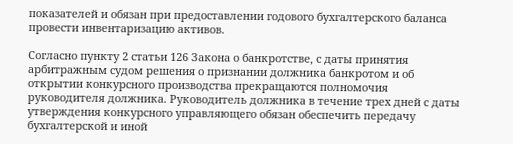показателей и обязан при предоставлении годового бухгалтерского баланса провести инвентаризацию активов.

Согласно пункту 2 статьи 126 Закона о банкротстве, с даты принятия арбитражным судом решения о признании должника банкротом и об открытии конкурсного производства прекращаются полномочия руководителя должника. Руководитель должника в течение трех дней с даты утверждения конкурсного управляющего обязан обеспечить передачу бухгалтерской и иной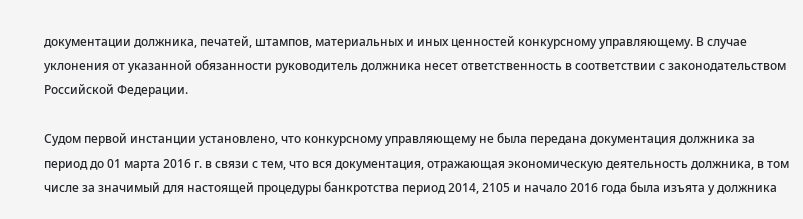документации должника, печатей, штампов, материальных и иных ценностей конкурсному управляющему. В случае уклонения от указанной обязанности руководитель должника несет ответственность в соответствии с законодательством Российской Федерации.

Судом первой инстанции установлено, что конкурсному управляющему не была передана документация должника за период до 01 марта 2016 г. в связи с тем, что вся документация, отражающая экономическую деятельность должника, в том числе за значимый для настоящей процедуры банкротства период 2014, 2105 и начало 2016 года была изъята у должника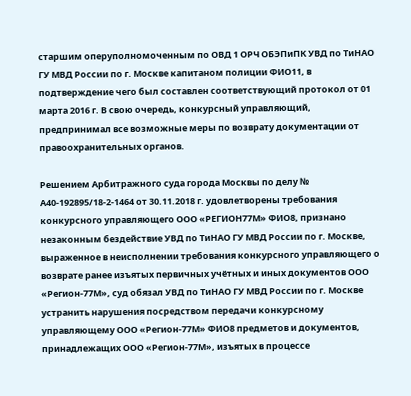старшим оперуполномоченным по ОВД 1 ОРЧ ОБЭПиПК УВД по ТиНАО ГУ МВД России по г. Москве капитаном полиции ФИО11, в подтверждение чего был составлен соответствующий протокол от 01 марта 2016 г. В свою очередь, конкурсный управляющий, предпринимал все возможные меры по возврату документации от правоохранительных органов.

Решением Арбитражного суда города Москвы по делу № А40-192895/18-2-1464 от 30.11.2018 г. удовлетворены требования конкурсного управляющего ООО «РЕГИОН77М» ФИО8, признано незаконным бездействие УВД по ТиНАО ГУ МВД России по г. Москве, выраженное в неисполнении требования конкурсного управляющего о возврате ранее изъятых первичных учётных и иных документов ООО «Регион-77М», суд обязал УВД по ТиНАО ГУ МВД России по г. Москве устранить нарушения посредством передачи конкурсному управляющему ООО «Регион-77М» ФИО8 предметов и документов, принадлежащих ООО «Регион-77М», изъятых в процессе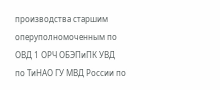производства старшим оперуполномоченным по ОВД 1 ОРЧ ОБЭПиПК УВД по ТиНАО ГУ МВД России по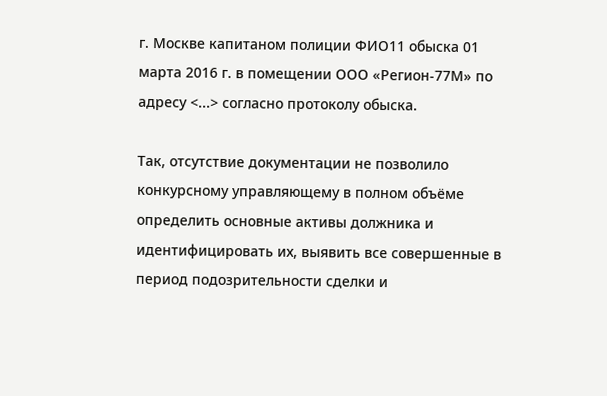г. Москве капитаном полиции ФИО11 обыска 01 марта 2016 г. в помещении ООО «Регион-77М» по адресу <...> согласно протоколу обыска.

Так, отсутствие документации не позволило конкурсному управляющему в полном объёме определить основные активы должника и идентифицировать их, выявить все совершенные в период подозрительности сделки и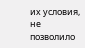их условия, не позволило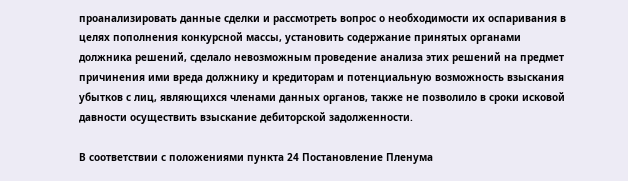проанализировать данные сделки и рассмотреть вопрос о необходимости их оспаривания в целях пополнения конкурсной массы, установить содержание принятых органами должника решений, сделало невозможным проведение анализа этих решений на предмет причинения ими вреда должнику и кредиторам и потенциальную возможность взыскания убытков с лиц, являющихся членами данных органов, также не позволило в сроки исковой давности осуществить взыскание дебиторской задолженности.

В соответствии с положениями пункта 24 Постановление Пленума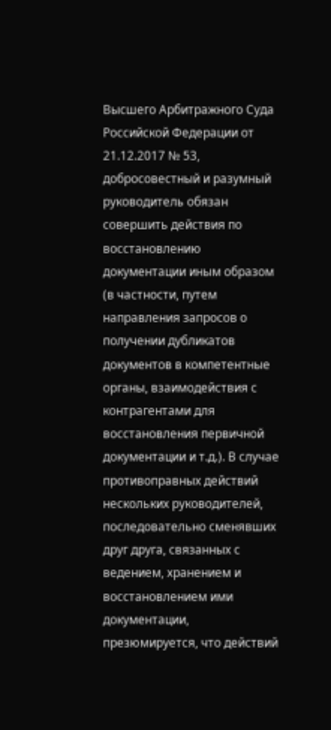Высшего Арбитражного Суда Российской Федерации от 21.12.2017 № 53, добросовестный и разумный руководитель обязан совершить действия по восстановлению документации иным образом (в частности, путем направления запросов о получении дубликатов документов в компетентные органы, взаимодействия с контрагентами для восстановления первичной документации и т.д.). В случае противоправных действий нескольких руководителей, последовательно сменявших друг друга, связанных с ведением, хранением и восстановлением ими документации, презюмируется, что действий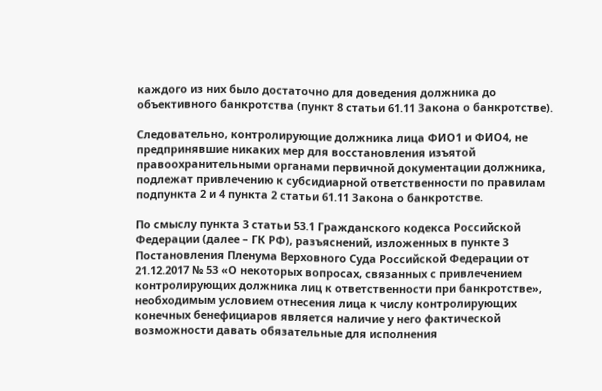каждого из них было достаточно для доведения должника до объективного банкротства (пункт 8 статьи 61.11 Закона о банкротстве).

Следовательно, контролирующие должника лица ФИО1 и ФИО4, не предпринявшие никаких мер для восстановления изъятой правоохранительными органами первичной документации должника, подлежат привлечению к субсидиарной ответственности по правилам подпункта 2 и 4 пункта 2 статьи 61.11 Закона о банкротстве.

По смыслу пункта 3 статьи 53.1 Гражданского кодекса Российской Федерации (далее – ГК РФ), разъяснений, изложенных в пункте 3 Постановления Пленума Верховного Суда Российской Федерации от 21.12.2017 № 53 «О некоторых вопросах, связанных с привлечением контролирующих должника лиц к ответственности при банкротстве», необходимым условием отнесения лица к числу контролирующих конечных бенефициаров является наличие у него фактической возможности давать обязательные для исполнения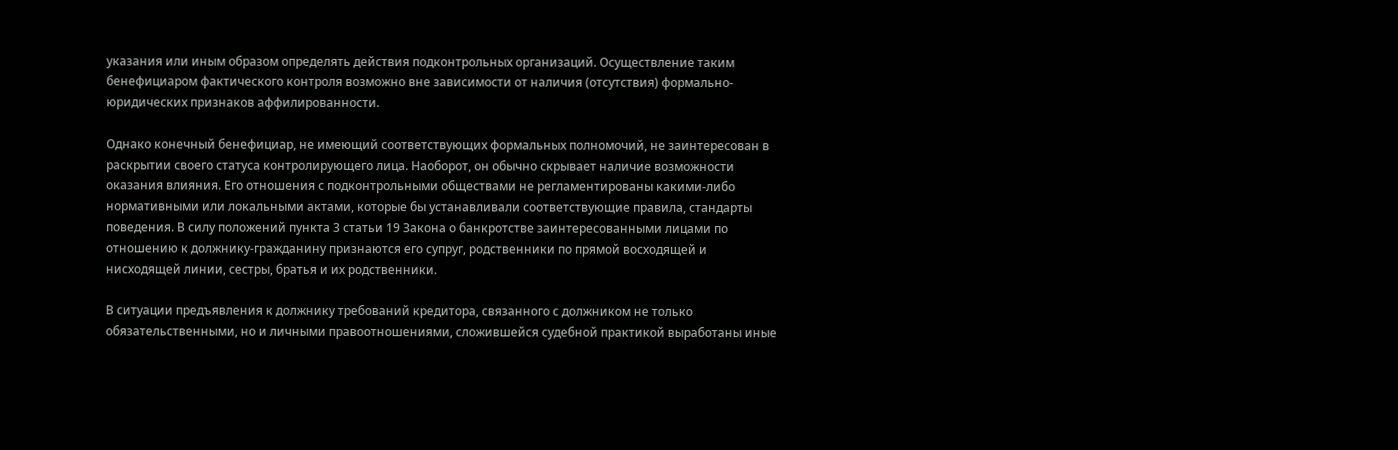указания или иным образом определять действия подконтрольных организаций. Осуществление таким бенефициаром фактического контроля возможно вне зависимости от наличия (отсутствия) формально-юридических признаков аффилированности.

Однако конечный бенефициар, не имеющий соответствующих формальных полномочий, не заинтересован в раскрытии своего статуса контролирующего лица. Наоборот, он обычно скрывает наличие возможности оказания влияния. Его отношения с подконтрольными обществами не регламентированы какими-либо нормативными или локальными актами, которые бы устанавливали соответствующие правила, стандарты поведения. В силу положений пункта 3 статьи 19 Закона о банкротстве заинтересованными лицами по отношению к должнику-гражданину признаются его супруг, родственники по прямой восходящей и нисходящей линии, сестры, братья и их родственники.

В ситуации предъявления к должнику требований кредитора, связанного с должником не только обязательственными, но и личными правоотношениями, сложившейся судебной практикой выработаны иные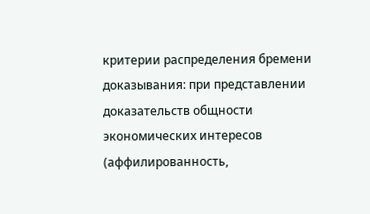критерии распределения бремени доказывания: при представлении доказательств общности экономических интересов (аффилированность,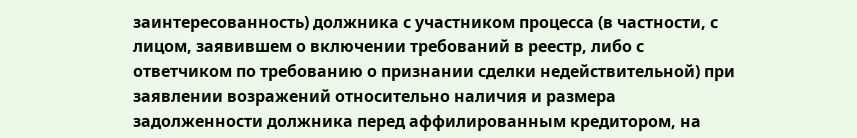заинтересованность) должника с участником процесса (в частности, с лицом, заявившем о включении требований в реестр, либо с ответчиком по требованию о признании сделки недействительной) при заявлении возражений относительно наличия и размера задолженности должника перед аффилированным кредитором, на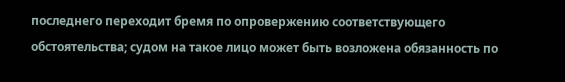последнего переходит бремя по опровержению соответствующего обстоятельства; судом на такое лицо может быть возложена обязанность по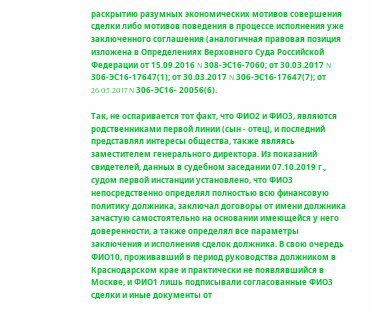раскрытию разумных экономических мотивов совершения сделки либо мотивов поведения в процессе исполнения уже заключенного соглашения (аналогичная правовая позиция изложена в Определениях Верховного Суда Российской Федерации от 15.09.2016 N 308-ЭС16-7060; от 30.03.2017 N 306-ЭС16-17647(1); от 30.03.2017 N 306-ЭС16-17647(7); от 26.05.2017 N 306-ЭС16- 20056(6).

Так, не оспаривается тот факт, что ФИО2 и ФИО3, являются родственниками первой линии (сын - отец), и последний представлял интересы общества, также являясь заместителем генерального директора. Из показаний свидетелей, данных в судебном заседании 07.10.2019 г., судом первой инстанции установлено, что ФИО3 непосредственно определял полностью всю финансовую политику должника, заключал договоры от имени должника зачастую самостоятельно на основании имеющейся у него доверенности, а также определял все параметры заключения и исполнения сделок должника. В свою очередь ФИО10, проживавший в период руководства должником в Краснодарском крае и практически не появлявшийся в Москве, и ФИО1 лишь подписывали согласованные ФИО3 сделки и иные документы от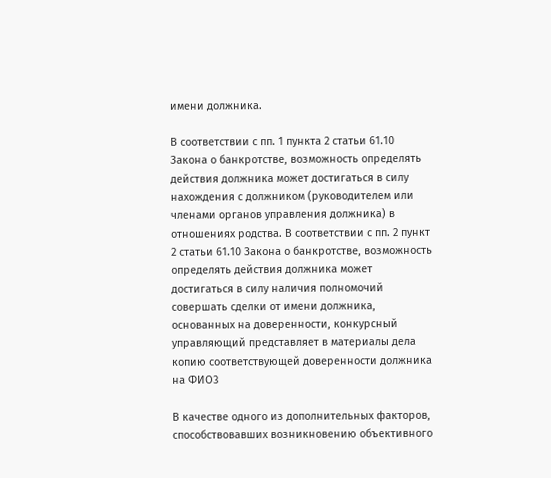имени должника.

В соответствии с пп. 1 пункта 2 статьи 61.10 Закона о банкротстве, возможность определять действия должника может достигаться в силу нахождения с должником (руководителем или членами органов управления должника) в отношениях родства. В соответствии с пп. 2 пункт 2 статьи 61.10 Закона о банкротстве, возможность определять действия должника может достигаться в силу наличия полномочий совершать сделки от имени должника, основанных на доверенности, конкурсный управляющий представляет в материалы дела копию соответствующей доверенности должника на ФИО3

В качестве одного из дополнительных факторов, способствовавших возникновению объективного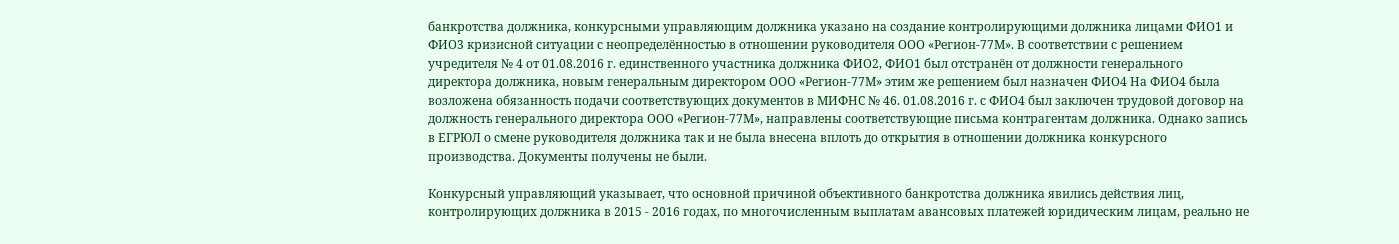банкротства должника, конкурсными управляющим должника указано на создание контролирующими должника лицами ФИО1 и ФИО3 кризисной ситуации с неопределённостью в отношении руководителя ООО «Регион-77М». В соответствии с решением учредителя № 4 от 01.08.2016 г. единственного участника должника ФИО2, ФИО1 был отстранён от должности генерального директора должника, новым генеральным директором ООО «Регион-77М» этим же решением был назначен ФИО4 На ФИО4 была возложена обязанность подачи соответствующих документов в МИФНС № 46. 01.08.2016 г. с ФИО4 был заключен трудовой договор на должность генерального директора ООО «Регион-77М», направлены соответствующие письма контрагентам должника. Однако запись в ЕГРЮЛ о смене руководителя должника так и не была внесена вплоть до открытия в отношении должника конкурсного производства. Документы получены не были.

Конкурсный управляющий указывает, что основной причиной объективного банкротства должника явились действия лиц, контролирующих должника в 2015 - 2016 годах, по многочисленным выплатам авансовых платежей юридическим лицам, реально не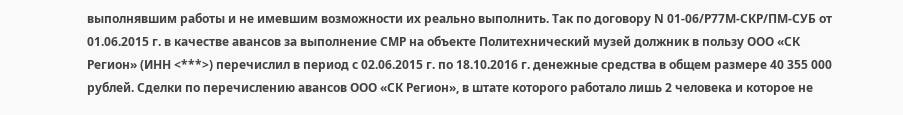выполнявшим работы и не имевшим возможности их реально выполнить. Так по договору N 01-06/Р77М-СКР/ПМ-СУБ от 01.06.2015 г. в качестве авансов за выполнение СМР на объекте Политехнический музей должник в пользу ООО «СК Регион» (ИНН <***>) перечислил в период с 02.06.2015 г. по 18.10.2016 г. денежные средства в общем размере 40 355 000 рублей. Сделки по перечислению авансов ООО «СК Регион», в штате которого работало лишь 2 человека и которое не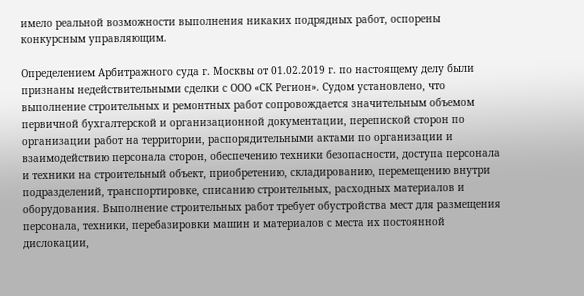имело реальной возможности выполнения никаких подрядных работ, оспорены конкурсным управляющим.

Определением Арбитражного суда г. Москвы от 01.02.2019 г. по настоящему делу были признаны недействительными сделки с ООО «СК Регион». Судом установлено, что выполнение строительных и ремонтных работ сопровождается значительным объемом первичной бухгалтерской и организационной документации, перепиской сторон по организации работ на территории, распорядительными актами по организации и взаимодействию персонала сторон, обеспечению техники безопасности, доступа персонала и техники на строительный объект, приобретению, складированию, перемещению внутри подразделений, транспортировке, списанию строительных, расходных материалов и оборудования. Выполнение строительных работ требует обустройства мест для размещения персонала, техники, перебазировки машин и материалов с места их постоянной дислокации,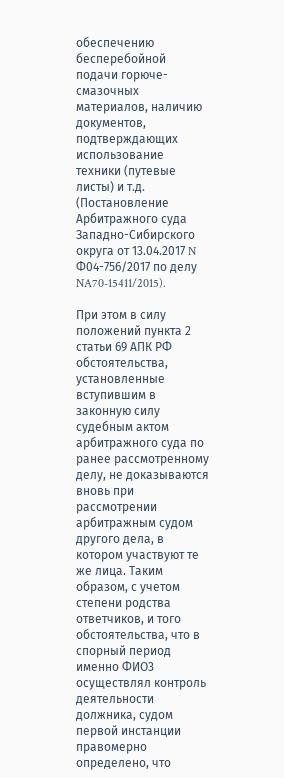обеспечению бесперебойной подачи горюче-смазочных материалов, наличию документов, подтверждающих использование техники (путевые листы) и т.д. (Постановление Арбитражного суда Западно-Сибирского округа от 13.04.2017 N Ф04-756/2017 по делу NA70-15411/2015).

При этом в силу положений пункта 2 статьи 69 АПК РФ обстоятельства, установленные вступившим в законную силу судебным актом арбитражного суда по ранее рассмотренному делу, не доказываются вновь при рассмотрении арбитражным судом другого дела, в котором участвуют те же лица. Таким образом, с учетом степени родства ответчиков, и того обстоятельства, что в спорный период именно ФИО3 осуществлял контроль деятельности должника, судом первой инстанции правомерно определено, что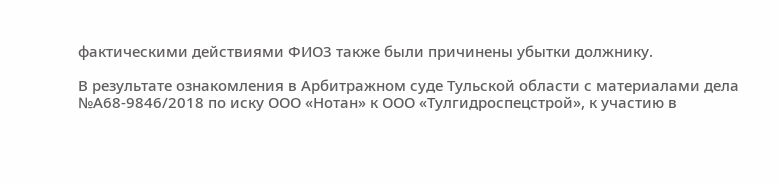фактическими действиями ФИО3 также были причинены убытки должнику.

В результате ознакомления в Арбитражном суде Тульской области с материалами дела №А68-9846/2018 по иску ООО «Нотан» к ООО «Тулгидроспецстрой», к участию в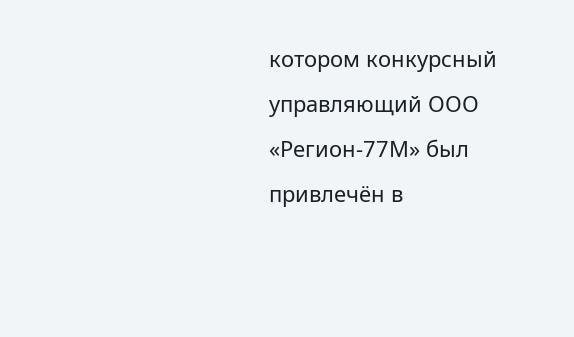котором конкурсный управляющий ООО «Регион-77М» был привлечён в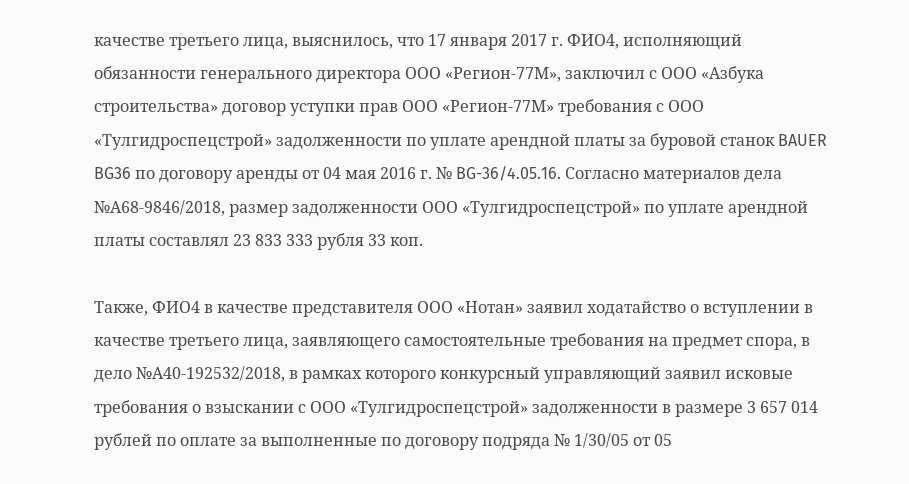качестве третьего лица, выяснилось, что 17 января 2017 г. ФИО4, исполняющий обязанности генерального директора ООО «Регион-77М», заключил с ООО «Азбука строительства» договор уступки прав ООО «Регион-77М» требования с ООО «Тулгидроспецстрой» задолженности по уплате арендной платы за буровой станок BAUER BG36 по договору аренды от 04 мая 2016 г. № BG-36/4.05.16. Согласно материалов дела №А68-9846/2018, размер задолженности ООО «Тулгидроспецстрой» по уплате арендной платы составлял 23 833 333 рубля 33 коп.

Также, ФИО4 в качестве представителя ООО «Нотан» заявил ходатайство о вступлении в качестве третьего лица, заявляющего самостоятельные требования на предмет спора, в дело №А40-192532/2018, в рамках которого конкурсный управляющий заявил исковые требования о взыскании с ООО «Тулгидроспецстрой» задолженности в размере 3 657 014 рублей по оплате за выполненные по договору подряда № 1/30/05 от 05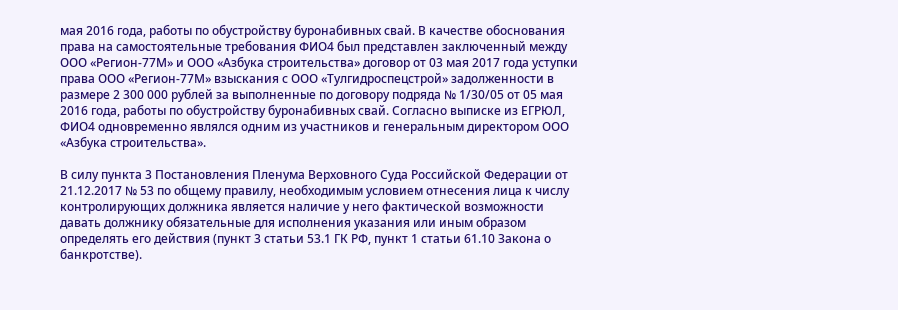мая 2016 года, работы по обустройству буронабивных свай. В качестве обоснования права на самостоятельные требования ФИО4 был представлен заключенный между ООО «Регион-77М» и ООО «Азбука строительства» договор от 03 мая 2017 года уступки права ООО «Регион-77М» взыскания с ООО «Тулгидроспецстрой» задолженности в размере 2 300 000 рублей за выполненные по договору подряда № 1/30/05 от 05 мая 2016 года, работы по обустройству буронабивных свай. Согласно выписке из ЕГРЮЛ, ФИО4 одновременно являлся одним из участников и генеральным директором ООО «Азбука строительства».

В силу пункта 3 Постановления Пленума Верховного Суда Российской Федерации от 21.12.2017 № 53 по общему правилу, необходимым условием отнесения лица к числу контролирующих должника является наличие у него фактической возможности давать должнику обязательные для исполнения указания или иным образом определять его действия (пункт 3 статьи 53.1 ГК РФ, пункт 1 статьи 61.10 Закона о банкротстве).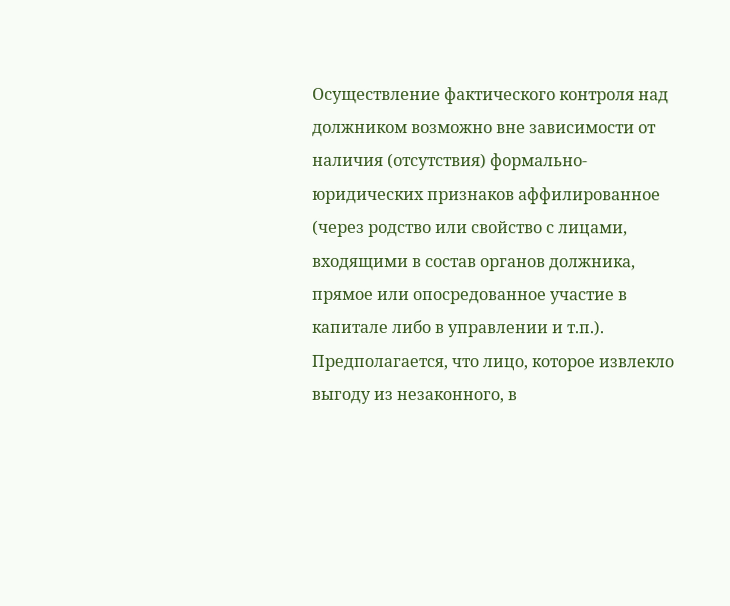Осуществление фактического контроля над должником возможно вне зависимости от наличия (отсутствия) формально-юридических признаков аффилированное (через родство или свойство с лицами, входящими в состав органов должника, прямое или опосредованное участие в капитале либо в управлении и т.п.). Предполагается, что лицо, которое извлекло выгоду из незаконного, в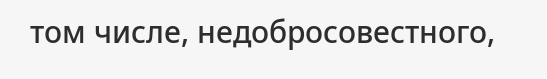том числе, недобросовестного,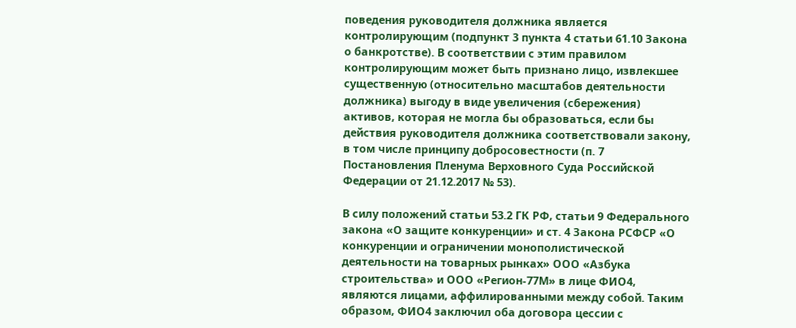поведения руководителя должника является контролирующим (подпункт 3 пункта 4 статьи 61.10 Закона о банкротстве). В соответствии с этим правилом контролирующим может быть признано лицо, извлекшее существенную (относительно масштабов деятельности должника) выгоду в виде увеличения (сбережения) активов, которая не могла бы образоваться, если бы действия руководителя должника соответствовали закону, в том числе принципу добросовестности (п. 7 Постановления Пленума Верховного Суда Российской Федерации от 21.12.2017 № 53).

В силу положений статьи 53.2 ГК РФ, статьи 9 Федерального закона «О защите конкуренции» и ст. 4 Закона РСФСР «О конкуренции и ограничении монополистической деятельности на товарных рынках» ООО «Азбука строительства» и ООО «Регион-77М» в лице ФИО4, являются лицами, аффилированными между собой. Таким образом, ФИО4 заключил оба договора цессии с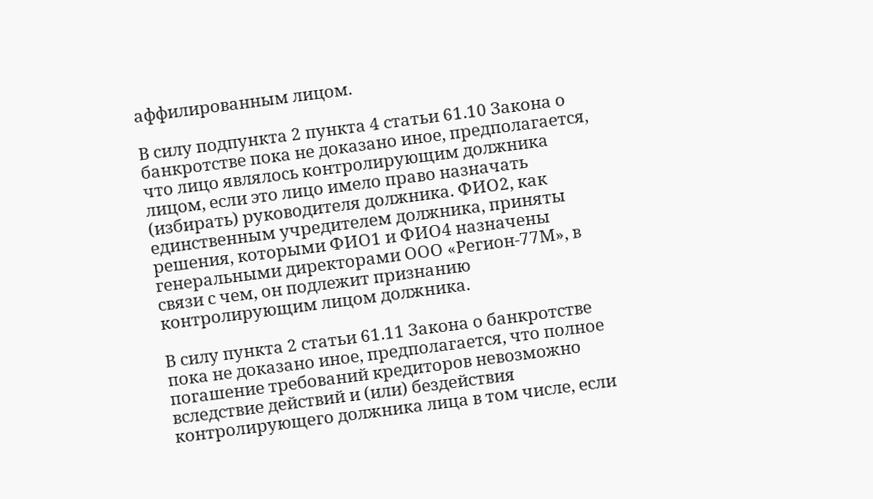аффилированным лицом.

В силу подпункта 2 пункта 4 статьи 61.10 Закона о банкротстве пока не доказано иное, предполагается, что лицо являлось контролирующим должника лицом, если это лицо имело право назначать (избирать) руководителя должника. ФИО2, как единственным учредителем должника, приняты решения, которыми ФИО1 и ФИО4 назначены генеральными директорами ООО «Регион-77М», в связи с чем, он подлежит признанию контролирующим лицом должника.

В силу пункта 2 статьи 61.11 Закона о банкротстве пока не доказано иное, предполагается, что полное погашение требований кредиторов невозможно вследствие действий и (или) бездействия контролирующего должника лица в том числе, если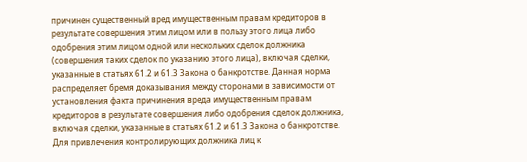причинен существенный вред имущественным правам кредиторов в результате совершения этим лицом или в пользу этого лица либо одобрения этим лицом одной или нескольких сделок должника (совершения таких сделок по указанию этого лица), включая сделки, указанные в статьях 61.2 и 61.3 Закона о банкротстве. Данная норма распределяет бремя доказывания между сторонами в зависимости от установления факта причинения вреда имущественным правам кредиторов в результате совершения либо одобрения сделок должника, включая сделки, указанные в статьях 61.2 и 61.3 Закона о банкротстве. Для привлечения контролирующих должника лиц к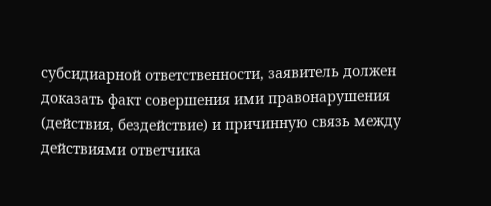субсидиарной ответственности, заявитель должен доказать факт совершения ими правонарушения (действия, бездействие) и причинную связь между действиями ответчика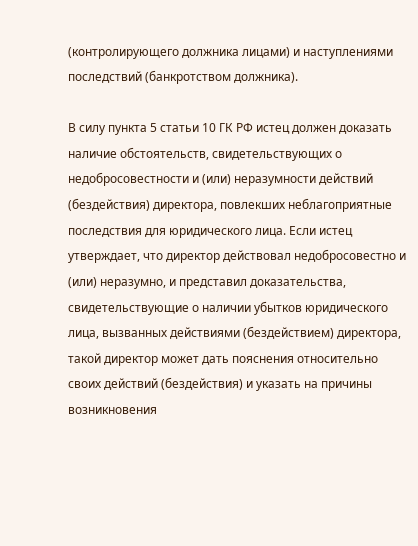(контролирующего должника лицами) и наступлениями последствий (банкротством должника).

В силу пункта 5 статьи 10 ГК РФ истец должен доказать наличие обстоятельств, свидетельствующих о недобросовестности и (или) неразумности действий (бездействия) директора, повлекших неблагоприятные последствия для юридического лица. Если истец утверждает, что директор действовал недобросовестно и (или) неразумно, и представил доказательства, свидетельствующие о наличии убытков юридического лица, вызванных действиями (бездействием) директора, такой директор может дать пояснения относительно своих действий (бездействия) и указать на причины возникновения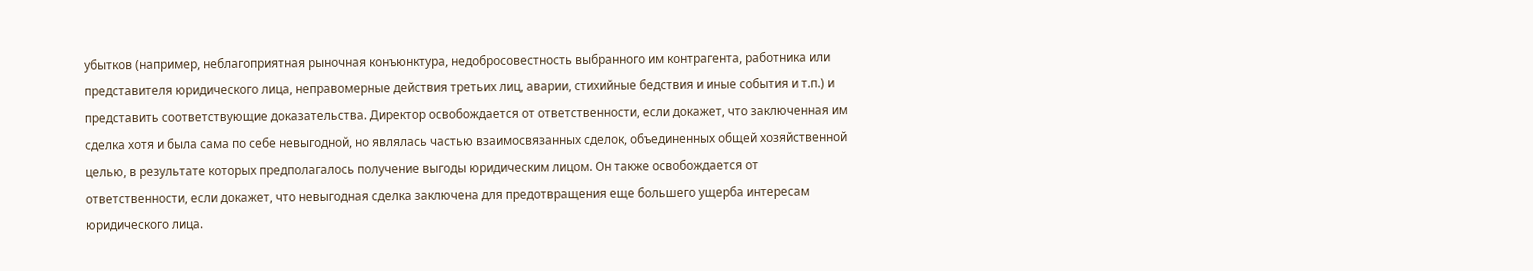убытков (например, неблагоприятная рыночная конъюнктура, недобросовестность выбранного им контрагента, работника или представителя юридического лица, неправомерные действия третьих лиц, аварии, стихийные бедствия и иные события и т.п.) и представить соответствующие доказательства. Директор освобождается от ответственности, если докажет, что заключенная им сделка хотя и была сама по себе невыгодной, но являлась частью взаимосвязанных сделок, объединенных общей хозяйственной целью, в результате которых предполагалось получение выгоды юридическим лицом. Он также освобождается от ответственности, если докажет, что невыгодная сделка заключена для предотвращения еще большего ущерба интересам юридического лица.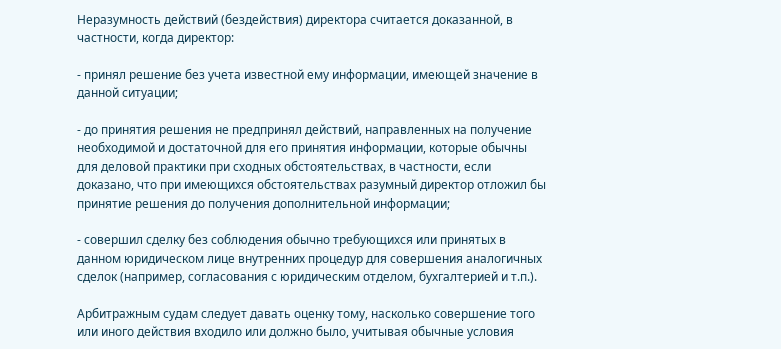Неразумность действий (бездействия) директора считается доказанной, в частности, когда директор:

- принял решение без учета известной ему информации, имеющей значение в данной ситуации;

- до принятия решения не предпринял действий, направленных на получение необходимой и достаточной для его принятия информации, которые обычны для деловой практики при сходных обстоятельствах, в частности, если доказано, что при имеющихся обстоятельствах разумный директор отложил бы принятие решения до получения дополнительной информации;

- совершил сделку без соблюдения обычно требующихся или принятых в данном юридическом лице внутренних процедур для совершения аналогичных сделок (например, согласования с юридическим отделом, бухгалтерией и т.п.).

Арбитражным судам следует давать оценку тому, насколько совершение того или иного действия входило или должно было, учитывая обычные условия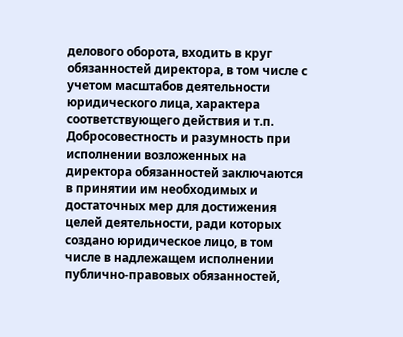делового оборота, входить в круг обязанностей директора, в том числе с учетом масштабов деятельности юридического лица, характера соответствующего действия и т.п. Добросовестность и разумность при исполнении возложенных на директора обязанностей заключаются в принятии им необходимых и достаточных мер для достижения целей деятельности, ради которых создано юридическое лицо, в том числе в надлежащем исполнении публично-правовых обязанностей,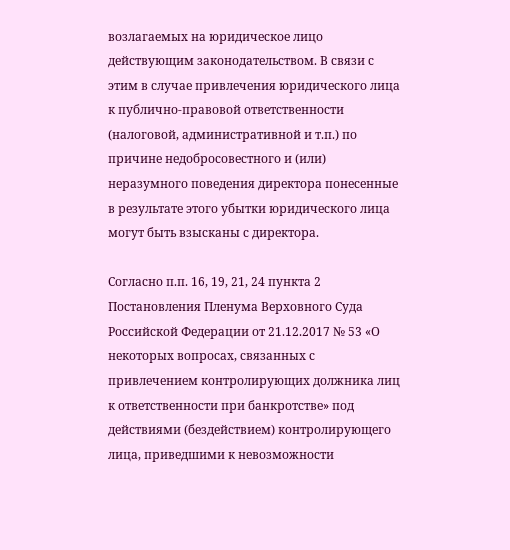возлагаемых на юридическое лицо действующим законодательством. В связи с этим в случае привлечения юридического лица к публично-правовой ответственности (налоговой, административной и т.п.) по причине недобросовестного и (или) неразумного поведения директора понесенные в результате этого убытки юридического лица могут быть взысканы с директора.

Согласно п.п. 16, 19, 21, 24 пункта 2 Постановления Пленума Верховного Суда Российской Федерации от 21.12.2017 № 53 «О некоторых вопросах, связанных с привлечением контролирующих должника лиц к ответственности при банкротстве» под действиями (бездействием) контролирующего лица, приведшими к невозможности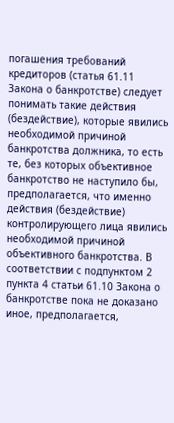погашения требований кредиторов (статья 61.11 Закона о банкротстве) следует понимать такие действия (бездействие), которые явились необходимой причиной банкротства должника, то есть те, без которых объективное банкротство не наступило бы, предполагается, что именно действия (бездействие) контролирующего лица явились необходимой причиной объективного банкротства. В соответствии с подпунктом 2 пункта 4 статьи 61.10 Закона о банкротстве пока не доказано иное, предполагается,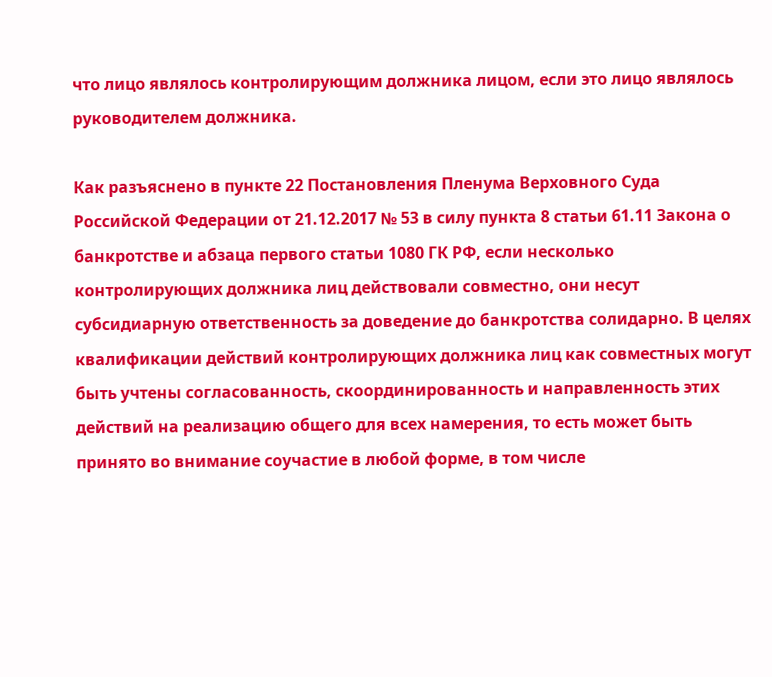что лицо являлось контролирующим должника лицом, если это лицо являлось руководителем должника.

Как разъяснено в пункте 22 Постановления Пленума Верховного Суда Российской Федерации от 21.12.2017 № 53 в силу пункта 8 статьи 61.11 Закона о банкротстве и абзаца первого статьи 1080 ГК РФ, если несколько контролирующих должника лиц действовали совместно, они несут субсидиарную ответственность за доведение до банкротства солидарно. В целях квалификации действий контролирующих должника лиц как совместных могут быть учтены согласованность, скоординированность и направленность этих действий на реализацию общего для всех намерения, то есть может быть принято во внимание соучастие в любой форме, в том числе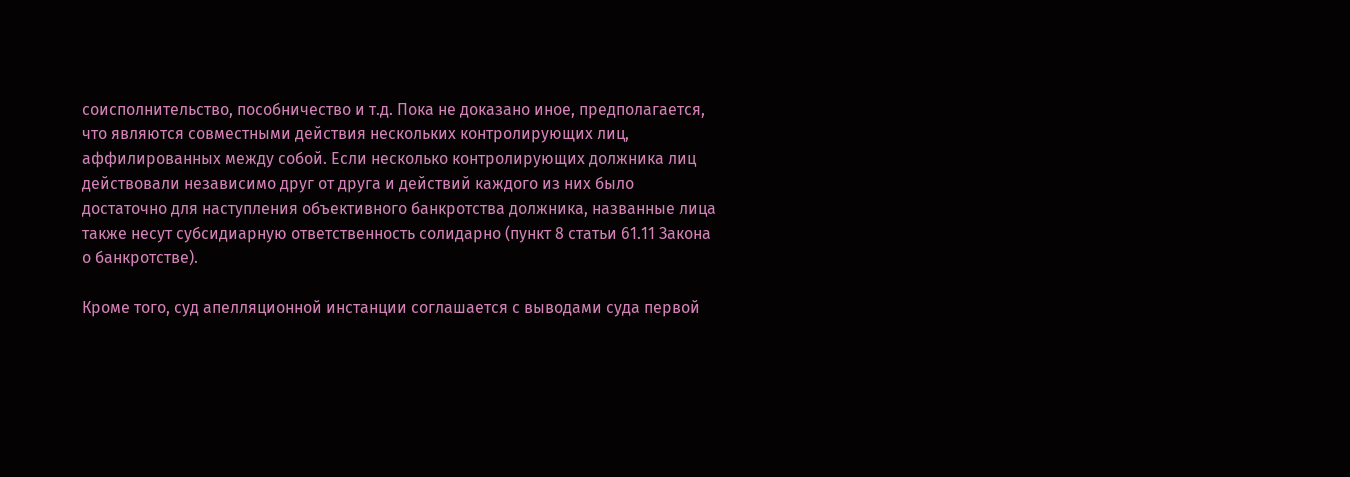соисполнительство, пособничество и т.д. Пока не доказано иное, предполагается, что являются совместными действия нескольких контролирующих лиц, аффилированных между собой. Если несколько контролирующих должника лиц действовали независимо друг от друга и действий каждого из них было достаточно для наступления объективного банкротства должника, названные лица также несут субсидиарную ответственность солидарно (пункт 8 статьи 61.11 Закона о банкротстве).

Кроме того, суд апелляционной инстанции соглашается с выводами суда первой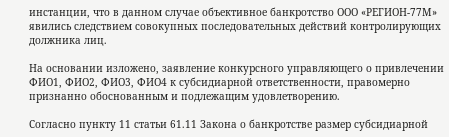инстанции, что в данном случае объективное банкротство ООО «РЕГИОН-77М» явились следствием совокупных последовательных действий контролирующих должника лиц.

На основании изложено, заявление конкурсного управляющего о привлечении ФИО1, ФИО2, ФИО3, ФИО4 к субсидиарной ответственности, правомерно признанно обоснованным и подлежащим удовлетворению.

Согласно пункту 11 статьи 61.11 Закона о банкротстве размер субсидиарной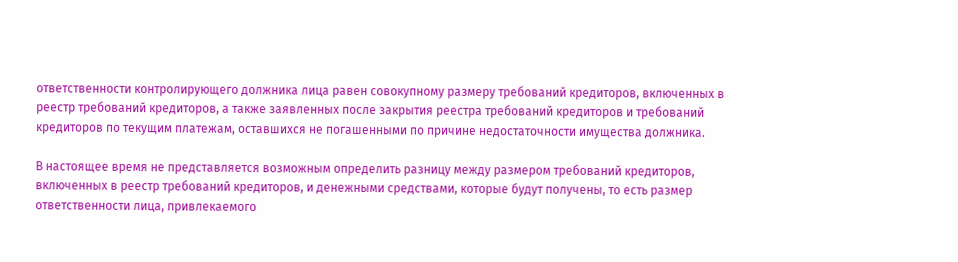ответственности контролирующего должника лица равен совокупному размеру требований кредиторов, включенных в реестр требований кредиторов, а также заявленных после закрытия реестра требований кредиторов и требований кредиторов по текущим платежам, оставшихся не погашенными по причине недостаточности имущества должника.

В настоящее время не представляется возможным определить разницу между размером требований кредиторов, включенных в реестр требований кредиторов, и денежными средствами, которые будут получены, то есть размер ответственности лица, привлекаемого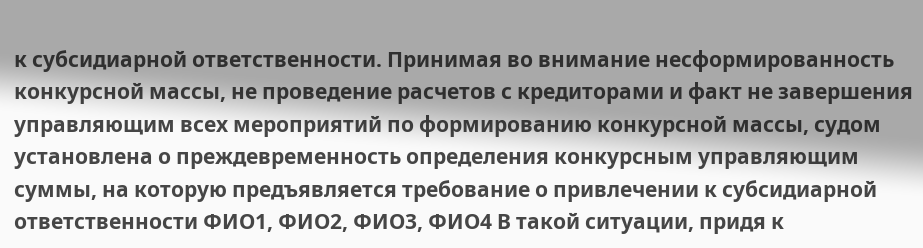к субсидиарной ответственности. Принимая во внимание несформированность конкурсной массы, не проведение расчетов с кредиторами и факт не завершения управляющим всех мероприятий по формированию конкурсной массы, судом установлена о преждевременность определения конкурсным управляющим суммы, на которую предъявляется требование о привлечении к субсидиарной ответственности ФИО1, ФИО2, ФИО3, ФИО4 В такой ситуации, придя к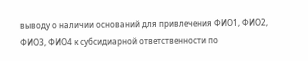выводу о наличии оснований для привлечения ФИО1, ФИО2, ФИО3, ФИО4 к субсидиарной ответственности по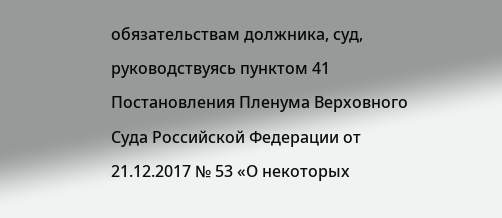обязательствам должника, суд, руководствуясь пунктом 41 Постановления Пленума Верховного Суда Российской Федерации от 21.12.2017 № 53 «О некоторых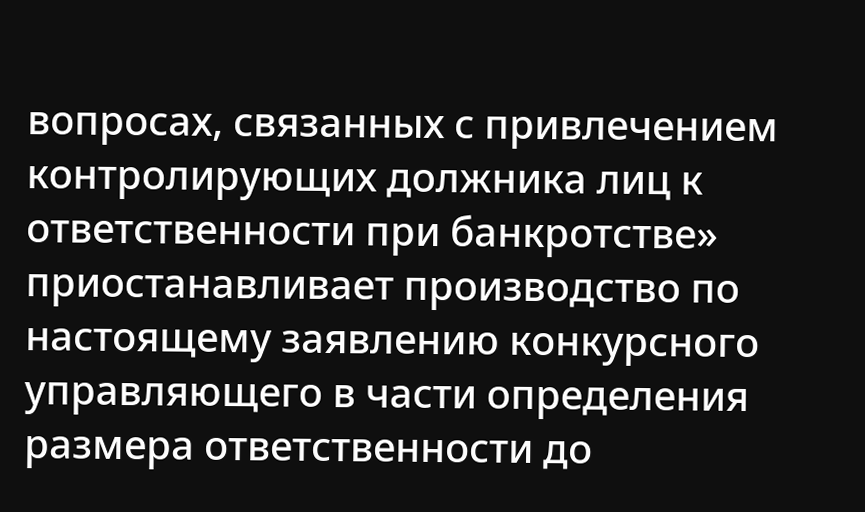вопросах, связанных с привлечением контролирующих должника лиц к ответственности при банкротстве» приостанавливает производство по настоящему заявлению конкурсного управляющего в части определения размера ответственности до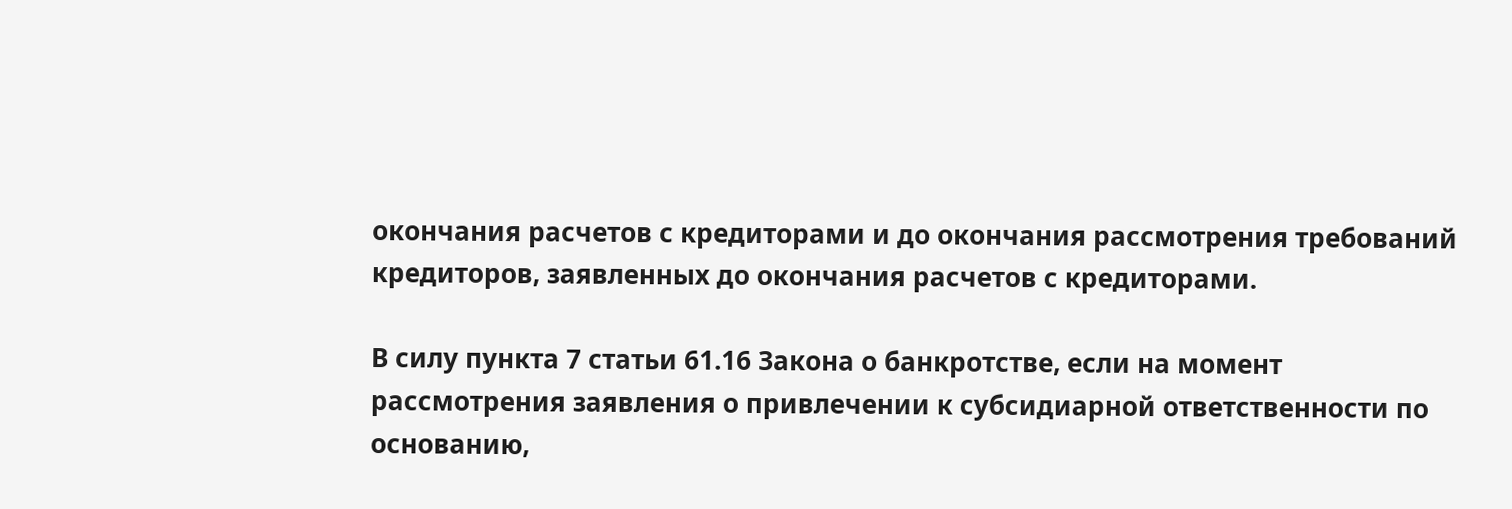окончания расчетов с кредиторами и до окончания рассмотрения требований кредиторов, заявленных до окончания расчетов с кредиторами.

В силу пункта 7 статьи 61.16 Закона о банкротстве, если на момент рассмотрения заявления о привлечении к субсидиарной ответственности по основанию,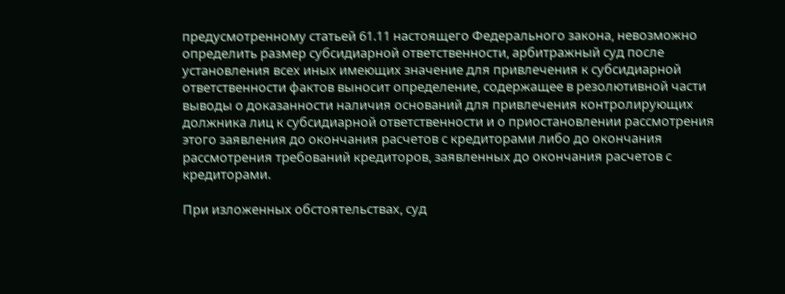предусмотренному статьей 61.11 настоящего Федерального закона, невозможно определить размер субсидиарной ответственности, арбитражный суд после установления всех иных имеющих значение для привлечения к субсидиарной ответственности фактов выносит определение, содержащее в резолютивной части выводы о доказанности наличия оснований для привлечения контролирующих должника лиц к субсидиарной ответственности и о приостановлении рассмотрения этого заявления до окончания расчетов с кредиторами либо до окончания рассмотрения требований кредиторов, заявленных до окончания расчетов с кредиторами.

При изложенных обстоятельствах, суд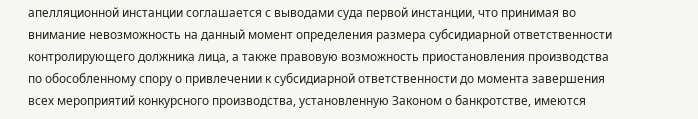апелляционной инстанции соглашается с выводами суда первой инстанции, что принимая во внимание невозможность на данный момент определения размера субсидиарной ответственности контролирующего должника лица, а также правовую возможность приостановления производства по обособленному спору о привлечении к субсидиарной ответственности до момента завершения всех мероприятий конкурсного производства, установленную Законом о банкротстве, имеются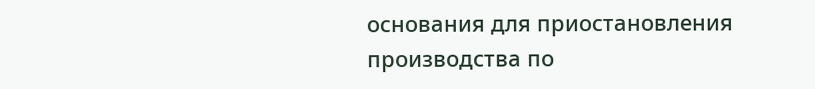основания для приостановления производства по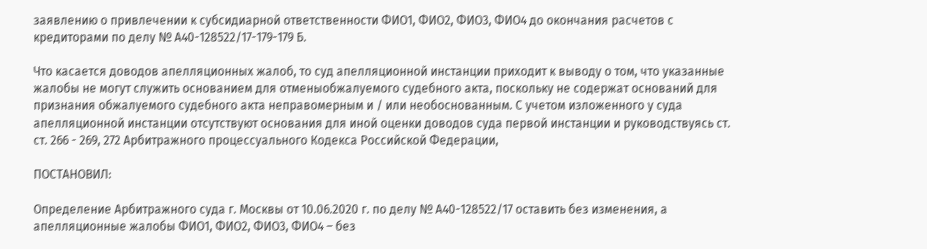заявлению о привлечении к субсидиарной ответственности ФИО1, ФИО2, ФИО3, ФИО4 до окончания расчетов с кредиторами по делу № А40-128522/17-179-179 Б.

Что касается доводов апелляционных жалоб, то суд апелляционной инстанции приходит к выводу о том, что указанные жалобы не могут служить основанием для отменыобжалуемого судебного акта, поскольку не содержат оснований для признания обжалуемого судебного акта неправомерным и / или необоснованным. С учетом изложенного у суда апелляционной инстанции отсутствуют основания для иной оценки доводов суда первой инстанции и руководствуясь ст. ст. 266 - 269, 272 Арбитражного процессуального Кодекса Российской Федерации,

ПОСТАНОВИЛ:

Определение Арбитражного суда г. Москвы от 10.06.2020 г. по делу № А40-128522/17 оставить без изменения, а апелляционные жалобы ФИО1, ФИО2, ФИО3, ФИО4 – без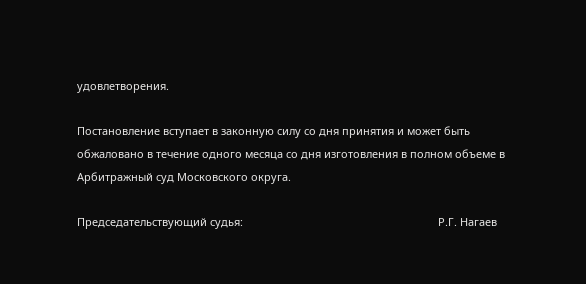удовлетворения.

Постановление вступает в законную силу со дня принятия и может быть обжаловано в течение одного месяца со дня изготовления в полном объеме в Арбитражный суд Московского округа.

Председательствующий судья:                                                                 Р.Г. Нагаев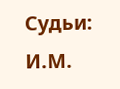Судьи:                                                                                                                      И.М.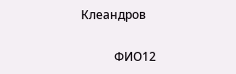Клеандров

           ФИО12